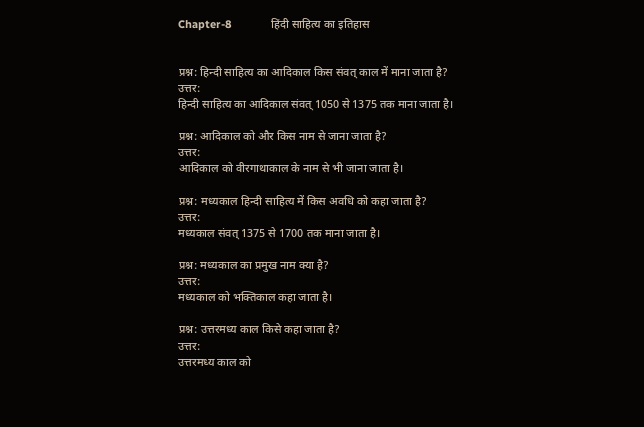Chapter-8             हिंदी साहित्य का इतिहास


प्रश्न: हिन्दी साहित्य का आदिकाल किस संवत् काल में माना जाता है?
उत्तर:
हिन्दी साहित्य का आदिकाल संवत् 1050 से 1375 तक माना जाता है।

प्रश्न: आदिकाल को और किस नाम से जाना जाता है?
उत्तर:
आदिकाल को वीरगाथाकाल के नाम से भी जाना जाता है।

प्रश्न: मध्यकाल हिन्दी साहित्य में किस अवधि को कहा जाता है?
उत्तर:
मध्यकाल संवत् 1375 से 1700 तक माना जाता है।

प्रश्न: मध्यकाल का प्रमुख नाम क्या है?
उत्तर:
मध्यकाल को भक्तिकाल कहा जाता है।

प्रश्न: उत्तरमध्य काल किसे कहा जाता है?
उत्तर:
उत्तरमध्य काल को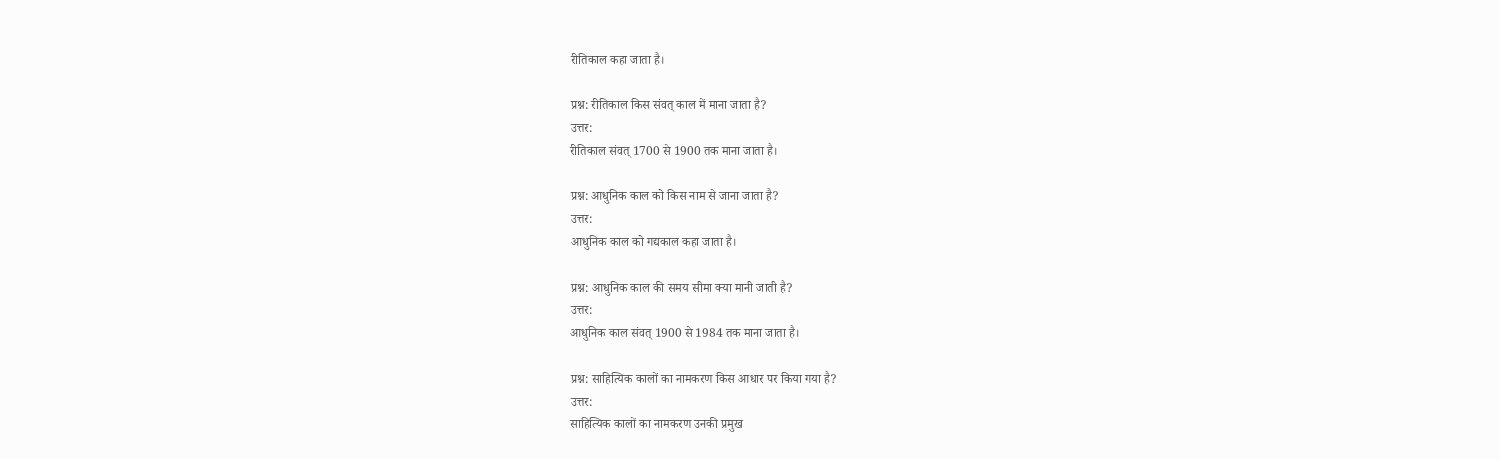रीतिकाल कहा जाता है।

प्रश्न: रीतिकाल किस संवत् काल में माना जाता है?
उत्तर:
रीतिकाल संवत् 1700 से 1900 तक माना जाता है।

प्रश्न: आधुनिक काल को किस नाम से जाना जाता है?
उत्तर:
आधुनिक काल को गद्यकाल कहा जाता है।

प्रश्न: आधुनिक काल की समय सीमा क्या मानी जाती है?
उत्तर:
आधुनिक काल संवत् 1900 से 1984 तक माना जाता है।

प्रश्न: साहित्यिक कालों का नामकरण किस आधार पर किया गया है?
उत्तर:
साहित्यिक कालों का नामकरण उनकी प्रमुख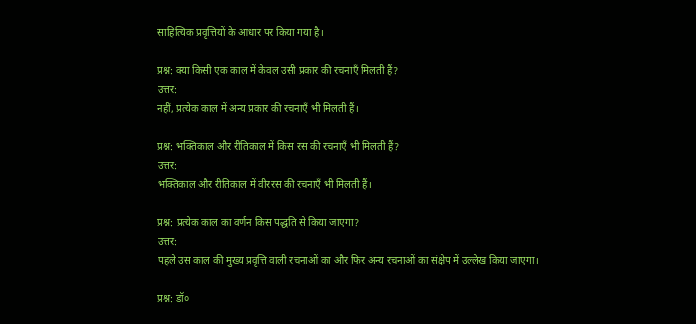साहित्यिक प्रवृत्तियों के आधार पर किया गया है।

प्रश्न: क्या किसी एक काल में केवल उसी प्रकार की रचनाएँ मिलती हैं?
उत्तर:
नहीं, प्रत्येक काल में अन्य प्रकार की रचनाएँ भी मिलती हैं।

प्रश्न: भक्तिकाल और रीतिकाल में किस रस की रचनाएँ भी मिलती हैं?
उत्तर:
भक्तिकाल और रीतिकाल में वीररस की रचनाएँ भी मिलती हैं।

प्रश्न: प्रत्येक काल का वर्णन किस पद्धति से किया जाएगा?
उत्तर:
पहले उस काल की मुख्य प्रवृत्ति वाली रचनाओं का और फिर अन्य रचनाओं का संक्षेप में उल्लेख किया जाएगा।

प्रश्न: डॉ०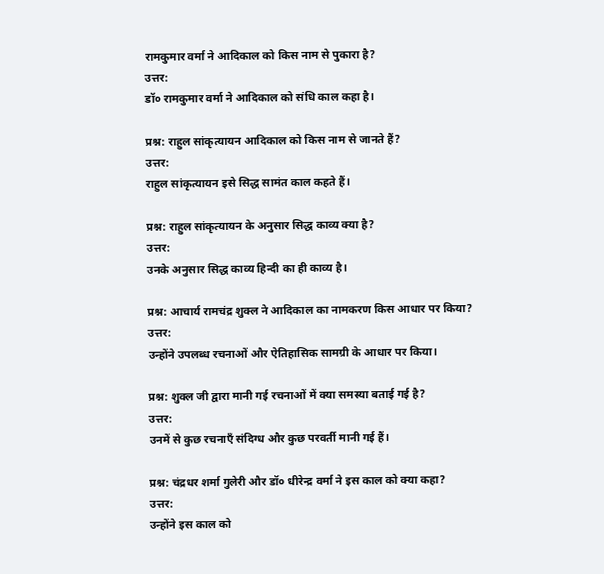रामकुमार वर्मा ने आदिकाल को किस नाम से पुकारा है?
उत्तर:
डॉ० रामकुमार वर्मा ने आदिकाल को संधि काल कहा है।

प्रश्न: राहुल सांकृत्यायन आदिकाल को किस नाम से जानते हैं?
उत्तर:
राहुल सांकृत्यायन इसे सिद्ध सामंत काल कहते हैं।

प्रश्न: राहुल सांकृत्यायन के अनुसार सिद्ध काव्य क्या है?
उत्तर:
उनके अनुसार सिद्ध काव्य हिन्दी का ही काव्य है।

प्रश्न: आचार्य रामचंद्र शुक्ल ने आदिकाल का नामकरण किस आधार पर किया?
उत्तर:
उन्होंने उपलब्ध रचनाओं और ऐतिहासिक सामग्री के आधार पर किया।

प्रश्न: शुक्ल जी द्वारा मानी गई रचनाओं में क्या समस्या बताई गई है?
उत्तर:
उनमें से कुछ रचनाएँ संदिग्ध और कुछ परवर्ती मानी गई हैं।

प्रश्न: चंद्रधर शर्मा गुलेरी और डॉ० धीरेन्द्र वर्मा ने इस काल को क्या कहा?
उत्तर:
उन्होंने इस काल को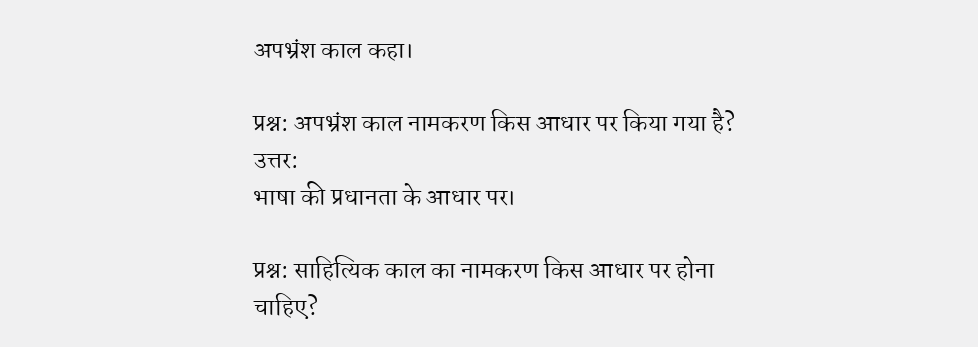अपभ्रंश काल कहा।

प्रश्न: अपभ्रंश काल नामकरण किस आधार पर किया गया है?
उत्तर:
भाषा की प्रधानता के आधार पर।

प्रश्न: साहित्यिक काल का नामकरण किस आधार पर होना चाहिए?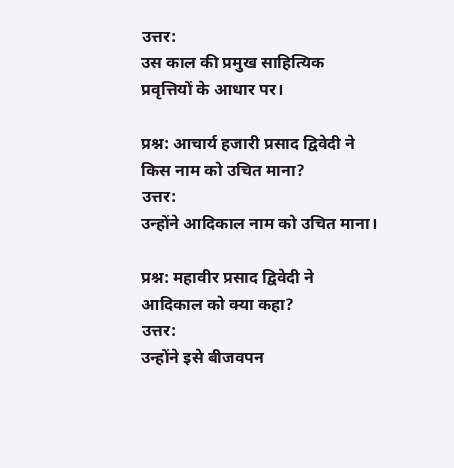उत्तर:
उस काल की प्रमुख साहित्यिक प्रवृत्तियों के आधार पर।

प्रश्न: आचार्य हजारी प्रसाद द्विवेदी ने किस नाम को उचित माना?
उत्तर:
उन्होंने आदिकाल नाम को उचित माना।

प्रश्न: महावीर प्रसाद द्विवेदी ने आदिकाल को क्या कहा?
उत्तर:
उन्होंने इसे बीजवपन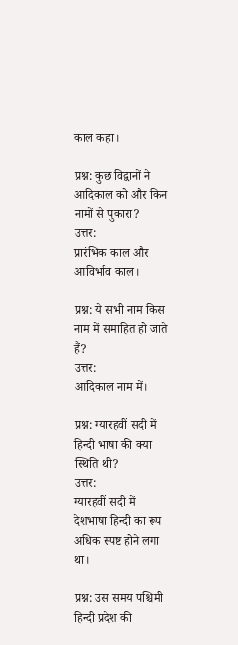काल कहा।

प्रश्न: कुछ विद्वानों ने आदिकाल को और किन नामों से पुकारा?
उत्तर:
प्रारंभिक काल और आविर्भाव काल।

प्रश्न: ये सभी नाम किस नाम में समाहित हो जाते हैं?
उत्तर:
आदिकाल नाम में।

प्रश्न: ग्यारहवीं सदी में हिन्दी भाषा की क्या स्थिति थी?
उत्तर:
ग्यारहवीं सदी में देशभाषा हिन्दी का रूप अधिक स्पष्ट होने लगा था।

प्रश्न: उस समय पश्चिमी हिन्दी प्रदेश की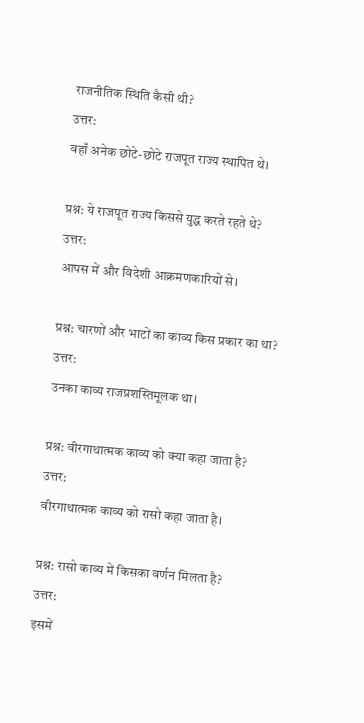राजनीतिक स्थिति कैसी थी?
उत्तर:
वहाँ अनेक छोटे-छोटे राजपूत राज्य स्थापित थे।

प्रश्न: ये राजपूत राज्य किससे युद्ध करते रहते थे?
उत्तर:
आपस में और विदेशी आक्रमणकारियों से।

प्रश्न: चारणों और भाटों का काव्य किस प्रकार का था?
उत्तर:
उनका काव्य राजप्रशस्तिमूलक था।

प्रश्न: वीरगाथात्मक काव्य को क्या कहा जाता है?
उत्तर:
वीरगाथात्मक काव्य को रासो कहा जाता है।

प्रश्न: रासो काव्य में किसका वर्णन मिलता है?
उत्तर:
इसमें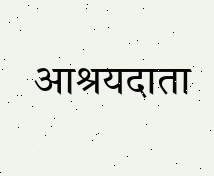आश्रयदाता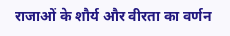राजाओं के शौर्य और वीरता का वर्णन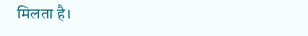मिलता है।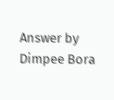Answer by Dimpee Bora